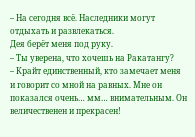– На сегодня всё. Наследники могут отдыхать и развлекаться.
Дея берёт меня под руку.
– Ты уверена, что хочешь на Ракатангу?
– Крайт единственный, кто замечает меня и говорит со мной на равных. Мне он показался очень… мм… внимательным. Он величественен и прекрасен!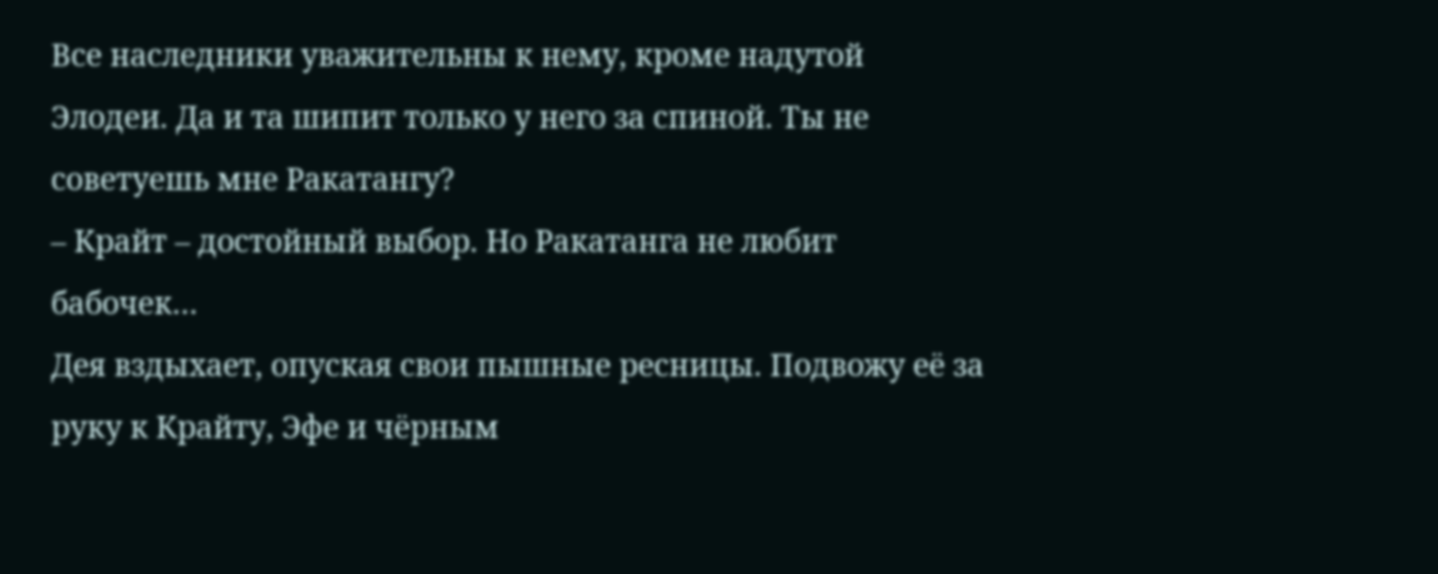Все наследники уважительны к нему, кроме надутой Элодеи. Да и та шипит только у него за спиной. Ты не советуешь мне Ракатангу?
– Крайт – достойный выбор. Но Ракатанга не любит бабочек…
Дея вздыхает, опуская свои пышные ресницы. Подвожу её за руку к Крайту, Эфе и чёрным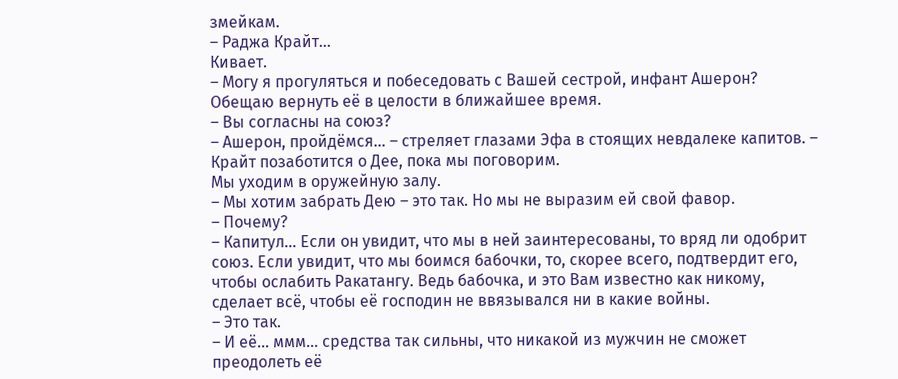змейкам.
– Раджа Крайт…
Кивает.
– Могу я прогуляться и побеседовать с Вашей сестрой, инфант Ашерон? Обещаю вернуть её в целости в ближайшее время.
– Вы согласны на союз?
– Ашерон, пройдёмся… – стреляет глазами Эфа в стоящих невдалеке капитов. – Крайт позаботится о Дее, пока мы поговорим.
Мы уходим в оружейную залу.
– Мы хотим забрать Дею – это так. Но мы не выразим ей свой фавор.
– Почему?
– Капитул… Если он увидит, что мы в ней заинтересованы, то вряд ли одобрит союз. Если увидит, что мы боимся бабочки, то, скорее всего, подтвердит его, чтобы ослабить Ракатангу. Ведь бабочка, и это Вам известно как никому, сделает всё, чтобы её господин не ввязывался ни в какие войны.
– Это так.
– И её… ммм… средства так сильны, что никакой из мужчин не сможет преодолеть её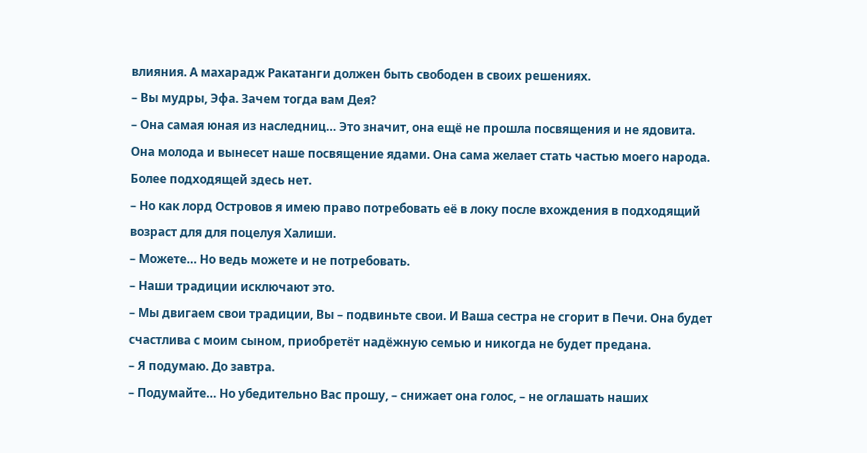влияния. А махарадж Ракатанги должен быть свободен в своих решениях.
– Вы мудры, Эфа. Зачем тогда вам Дея?
– Она самая юная из наследниц… Это значит, она ещё не прошла посвящения и не ядовита. Она молода и вынесет наше посвящение ядами. Она сама желает стать частью моего народа. Более подходящей здесь нет.
– Но как лорд Островов я имею право потребовать её в локу после вхождения в подходящий возраст для для поцелуя Халиши.
– Можете… Но ведь можете и не потребовать.
– Наши традиции исключают это.
– Мы двигаем свои традиции, Вы – подвиньте свои. И Ваша сестра не сгорит в Печи. Она будет счастлива с моим сыном, приобретёт надёжную семью и никогда не будет предана.
– Я подумаю. До завтра.
– Подумайте… Но убедительно Вас прошу, – снижает она голос, – не оглашать наших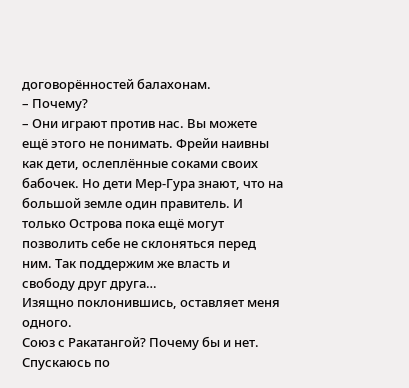договорённостей балахонам.
– Почему?
– Они играют против нас. Вы можете ещё этого не понимать. Фрейи наивны как дети, ослеплённые соками своих бабочек. Но дети Мер-Гура знают, что на большой земле один правитель. И только Острова пока ещё могут позволить себе не склоняться перед ним. Так поддержим же власть и свободу друг друга…
Изящно поклонившись, оставляет меня одного.
Союз с Ракатангой? Почему бы и нет.
Спускаюсь по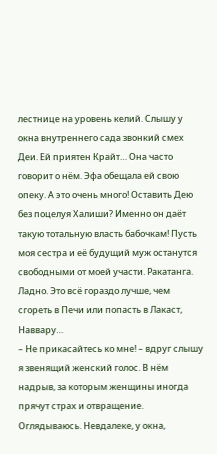лестнице на уровень келий. Слышу у окна внутреннего сада звонкий смех Деи. Ей приятен Крайт… Она часто говорит о нём. Эфа обещала ей свою опеку. А это очень много! Оставить Дею без поцелуя Халиши? Именно он даёт такую тотальную власть бабочкам! Пусть моя сестра и её будущий муж останутся свободными от моей участи. Ракатанга. Ладно. Это всё гораздо лучше, чем сгореть в Печи или попасть в Лакаст, Наввару…
– Не прикасайтесь ко мне! – вдруг слышу я звенящий женский голос. В нём надрыв, за которым женщины иногда прячут страх и отвращение. Оглядываюсь. Невдалеке, у окна,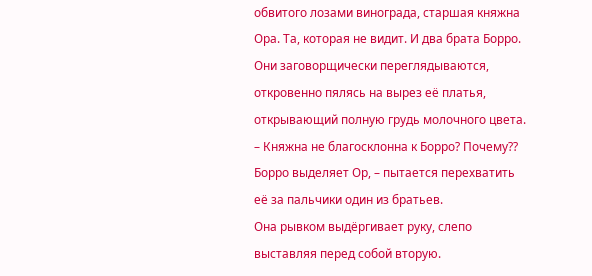обвитого лозами винограда, старшая княжна Ора. Та, которая не видит. И два брата Борро. Они заговорщически переглядываются, откровенно пялясь на вырез её платья, открывающий полную грудь молочного цвета.
– Княжна не благосклонна к Борро? Почему?? Борро выделяет Ор, – пытается перехватить её за пальчики один из братьев.
Она рывком выдёргивает руку, слепо выставляя перед собой вторую.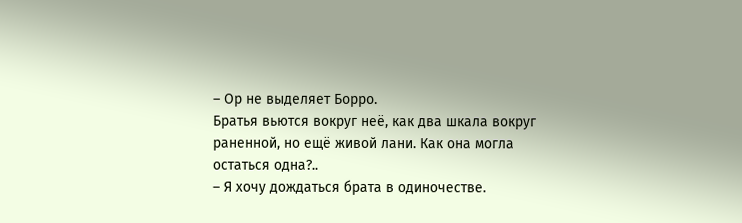– Ор не выделяет Борро.
Братья вьются вокруг неё, как два шкала вокруг раненной, но ещё живой лани. Как она могла остаться одна?..
– Я хочу дождаться брата в одиночестве.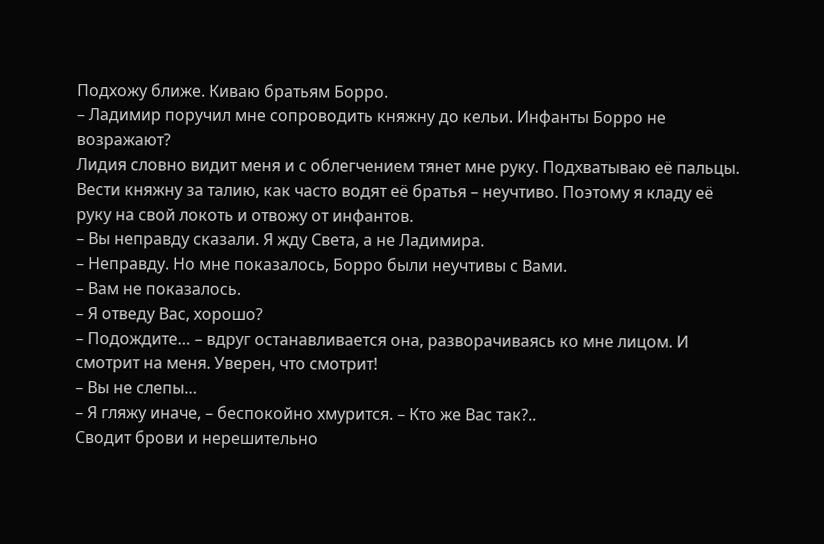Подхожу ближе. Киваю братьям Борро.
– Ладимир поручил мне сопроводить княжну до кельи. Инфанты Борро не возражают?
Лидия словно видит меня и с облегчением тянет мне руку. Подхватываю её пальцы. Вести княжну за талию, как часто водят её братья – неучтиво. Поэтому я кладу её руку на свой локоть и отвожу от инфантов.
– Вы неправду сказали. Я жду Света, а не Ладимира.
– Неправду. Но мне показалось, Борро были неучтивы с Вами.
– Вам не показалось.
– Я отведу Вас, хорошо?
– Подождите… – вдруг останавливается она, разворачиваясь ко мне лицом. И смотрит на меня. Уверен, что смотрит!
– Вы не слепы…
– Я гляжу иначе, – беспокойно хмурится. – Кто же Вас так?..
Сводит брови и нерешительно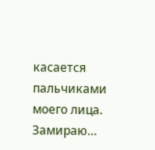касается пальчиками моего лица. Замираю…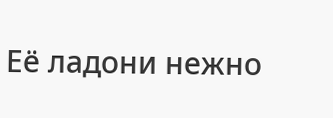Её ладони нежно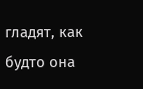гладят, как будто она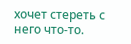хочет стереть с него что-то.